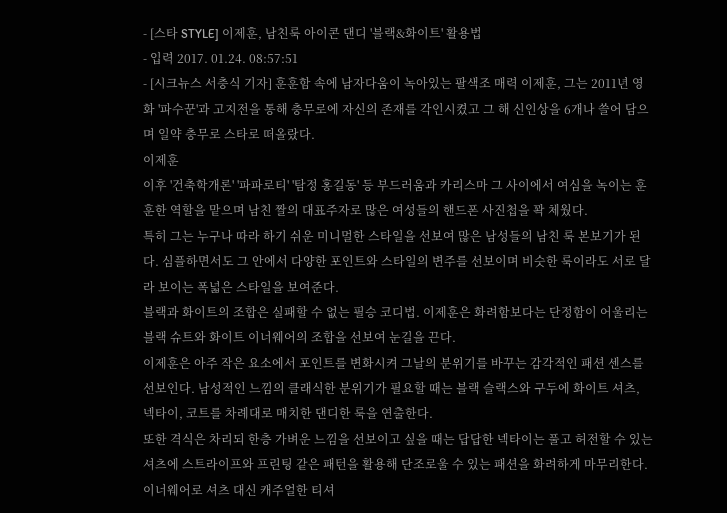- [스타 STYLE] 이제훈, 남친룩 아이콘 댄디 '블랙&화이트' 활용법
- 입력 2017. 01.24. 08:57:51
- [시크뉴스 서충식 기자] 훈훈함 속에 남자다움이 녹아있는 팔색조 매력 이제훈, 그는 2011년 영화 '파수꾼'과 고지전을 통해 충무로에 자신의 존재를 각인시켰고 그 해 신인상을 6개나 쓸어 담으며 일약 충무로 스타로 떠올랐다.
이제훈
이후 '건축학개론' '파파로티' '탐정 홍길동' 등 부드러움과 카리스마 그 사이에서 여심을 녹이는 훈훈한 역할을 맡으며 남친 짤의 대표주자로 많은 여성들의 핸드폰 사진첩을 꽉 체웠다.
특히 그는 누구나 따라 하기 쉬운 미니멀한 스타일을 선보여 많은 남성들의 남친 룩 본보기가 된다. 심플하면서도 그 안에서 다양한 포인트와 스타일의 변주를 선보이며 비슷한 룩이라도 서로 달라 보이는 폭넓은 스타일을 보여준다.
블랙과 화이트의 조합은 실패할 수 없는 필승 코디법. 이제훈은 화려함보다는 단정함이 어울리는 블랙 슈트와 화이트 이너웨어의 조합을 선보여 눈길을 끈다.
이제훈은 아주 작은 요소에서 포인트를 변화시켜 그날의 분위기를 바꾸는 감각적인 패션 센스를 선보인다. 남성적인 느낌의 클래식한 분위기가 필요할 때는 블랙 슬랙스와 구두에 화이트 셔츠, 넥타이, 코트를 차례대로 매치한 댄디한 룩을 연출한다.
또한 격식은 차리되 한층 가벼운 느낌을 선보이고 싶을 때는 답답한 넥타이는 풀고 허전할 수 있는 셔츠에 스트라이프와 프린팅 같은 패턴을 활용해 단조로울 수 있는 패션을 화려하게 마무리한다.
이너웨어로 셔츠 대신 캐주얼한 티셔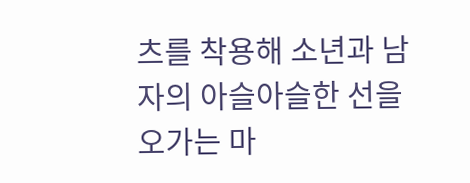츠를 착용해 소년과 남자의 아슬아슬한 선을 오가는 마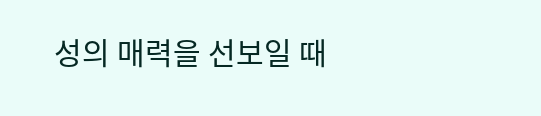성의 매력을 선보일 때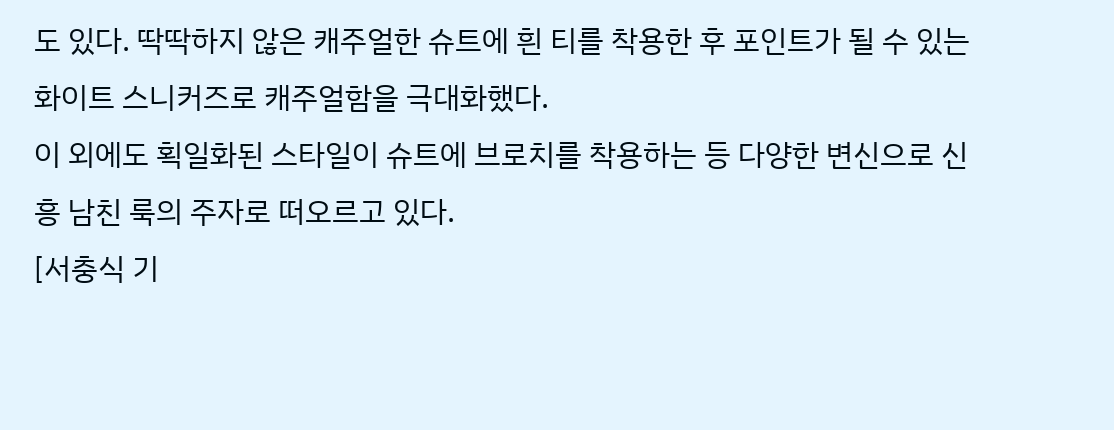도 있다. 딱딱하지 않은 캐주얼한 슈트에 흰 티를 착용한 후 포인트가 될 수 있는 화이트 스니커즈로 캐주얼함을 극대화했다.
이 외에도 획일화된 스타일이 슈트에 브로치를 착용하는 등 다양한 변신으로 신흥 남친 룩의 주자로 떠오르고 있다.
[서충식 기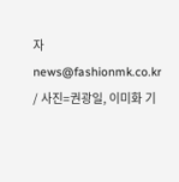자 news@fashionmk.co.kr / 사진=권광일, 이미화 기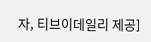자, 티브이데일리 제공]